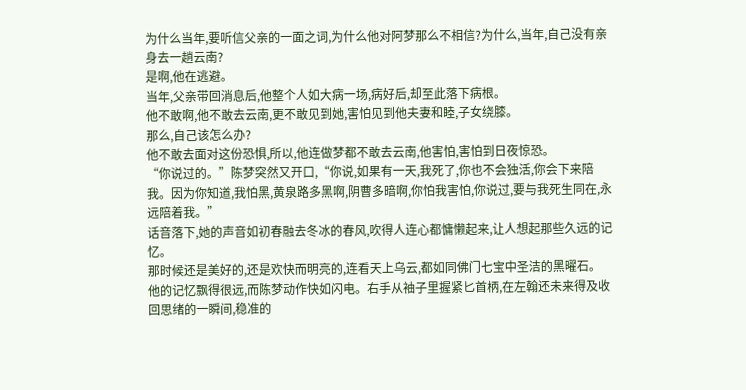为什么当年,要听信父亲的一面之词,为什么他对阿梦那么不相信?为什么,当年,自己没有亲身去一趟云南?
是啊,他在逃避。
当年,父亲带回消息后,他整个人如大病一场,病好后,却至此落下病根。
他不敢啊,他不敢去云南,更不敢见到她,害怕见到他夫妻和睦,子女绕膝。
那么,自己该怎么办?
他不敢去面对这份恐惧,所以,他连做梦都不敢去云南,他害怕,害怕到日夜惊恐。
“你说过的。”陈梦突然又开口,“你说,如果有一天,我死了,你也不会独活,你会下来陪我。因为你知道,我怕黑,黄泉路多黑啊,阴曹多暗啊,你怕我害怕,你说过,要与我死生同在,永远陪着我。”
话音落下,她的声音如初春融去冬冰的春风,吹得人连心都慵懒起来,让人想起那些久远的记忆。
那时候还是美好的,还是欢快而明亮的,连看天上乌云,都如同佛门七宝中圣洁的黑曜石。
他的记忆飘得很远,而陈梦动作快如闪电。右手从袖子里握紧匕首柄,在左翰还未来得及收回思绪的一瞬间,稳准的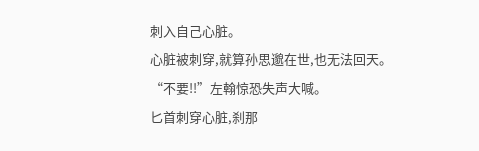刺入自己心脏。
心脏被刺穿,就算孙思邈在世,也无法回天。
“不要!!”左翰惊恐失声大喊。
匕首刺穿心脏,刹那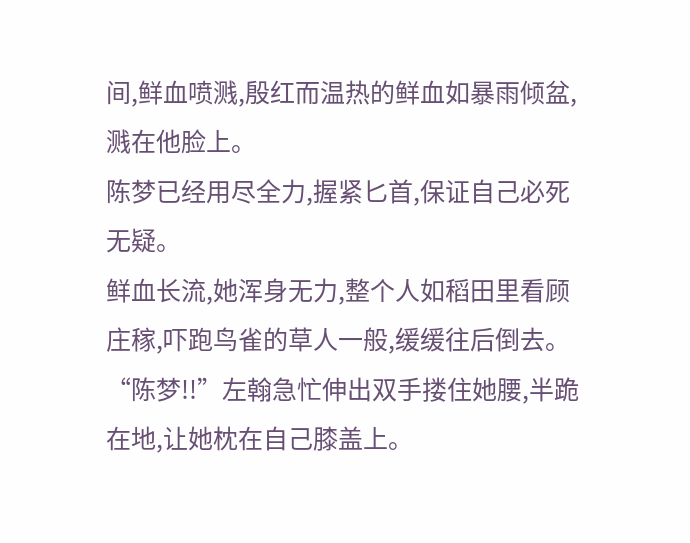间,鲜血喷溅,殷红而温热的鲜血如暴雨倾盆,溅在他脸上。
陈梦已经用尽全力,握紧匕首,保证自己必死无疑。
鲜血长流,她浑身无力,整个人如稻田里看顾庄稼,吓跑鸟雀的草人一般,缓缓往后倒去。
“陈梦!!”左翰急忙伸出双手搂住她腰,半跪在地,让她枕在自己膝盖上。